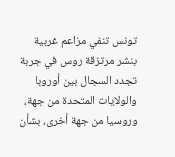تونس تنفي مزاعم غربية بنشر مرتزقة روس في جربة
تجدد السجال بين أوروبا والولايات المتحدة من جهة، وروسيا من جهة أخرى، بشأن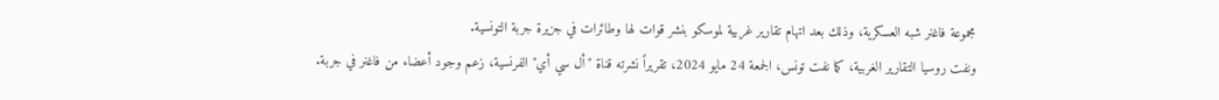مجموعة فاغنر شبه العسكرية، وذلك بعد اتهام تقارير غربية لموسكو بنشر قوات لها وطائرات في جزيرة جربة التونسية.
ونفت روسيا التقارير الغربية، كما نفت تونس، الجمعة 24 مايو 2024، تقريراً نشرته قناة "أل سي أي" الفرنسية، زعم وجود أعضاء من فاغنر في جربة.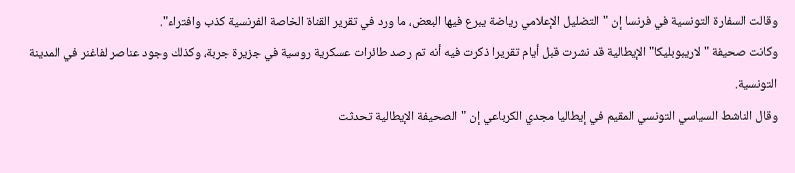وقالت السفارة التونسية في فرنسا إن "التضليل الإعلامي رياضة يبرع فيها البعض، ما ورد في تقرير القناة الخاصة الفرنسية كذب وافتراء".
وكانت صحيفة "لاريبوبليكا" الإيطالية قد نشرت قبل أيام تقريرا ذكرت فيه أنه تم رصد طائرات عسكرية روسية في جزيرة جربة، وكذلك وجود عناصر لفاغنر في المدينة التونسية.
وقال الناشط السياسي التونسي المقيم في إيطاليا مجدي الكرباعي إن "الصحيفة الإيطالية تحدثت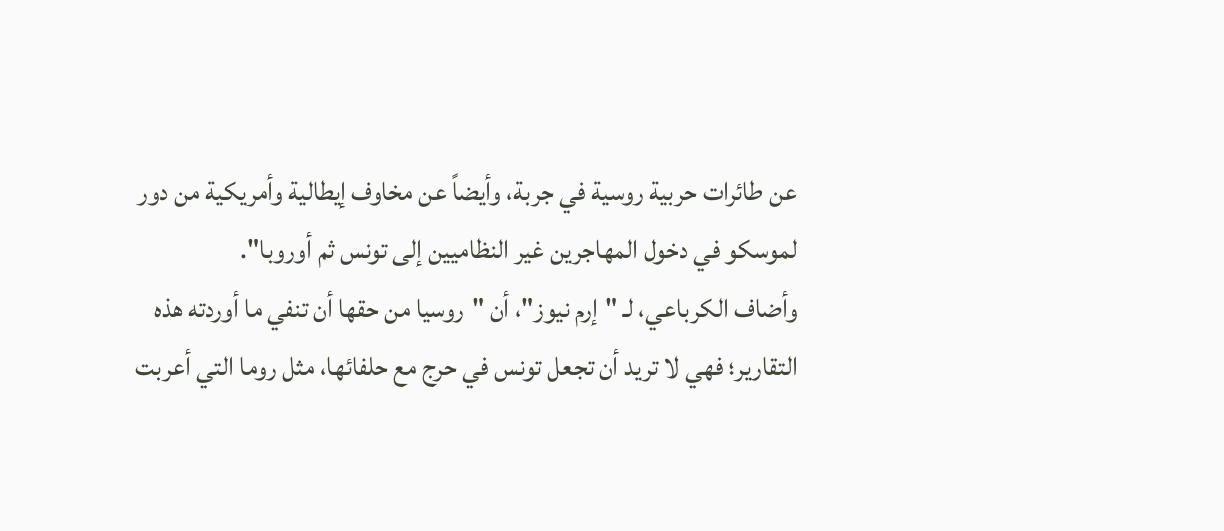عن طائرات حربية روسية في جربة، وأيضاً عن مخاوف إيطالية وأمريكية من دور لموسكو في دخول المهاجرين غير النظاميين إلى تونس ثم أوروبا".
وأضاف الكرباعي، لـ "إرم نيوز"، أن "روسيا من حقها أن تنفي ما أوردته هذه التقارير؛ فهي لا تريد أن تجعل تونس في حرج مع حلفائها، مثل روما التي أعربت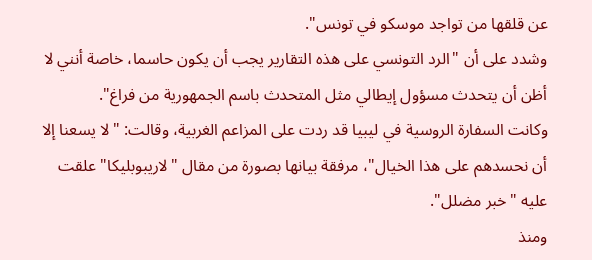عن قلقها من تواجد موسكو في تونس".
وشدد على أن "الرد التونسي على هذه التقارير يجب أن يكون حاسما، خاصة أنني لا أظن أن يتحدث مسؤول إيطالي مثل المتحدث باسم الجمهورية من فراغ".
وكانت السفارة الروسية في ليبيا قد ردت على المزاعم الغربية، وقالت: "لا يسعنا إلا أن نحسدهم على هذا الخيال"، مرفقة بيانها بصورة من مقال "لاريبوبليكا" علقت عليه "خبر مضلل".
ومنذ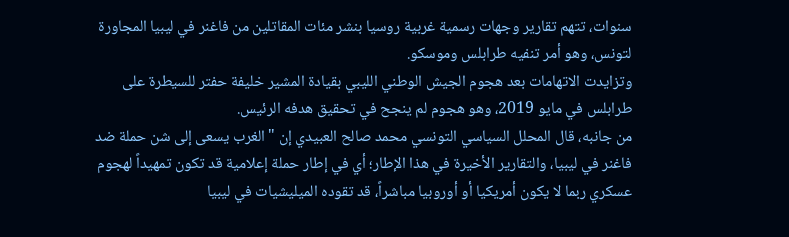سنوات، تتهم تقارير وجهات رسمية غربية روسيا بنشر مئات المقاتلين من فاغنر في ليبيا المجاورة لتونس، وهو أمر تنفيه طرابلس وموسكو.
وتزايدت الاتهامات بعد هجوم الجيش الوطني الليبي بقيادة المشير خليفة حفتر للسيطرة على طرابلس في مايو 2019، وهو هجوم لم ينجح في تحقيق هدفه الرئيس.
من جانبه، قال المحلل السياسي التونسي محمد صالح العبيدي إن "الغرب يسعى إلى شن حملة ضد فاغنر في ليبيا، والتقارير الأخيرة في هذا الإطار؛ أي في إطار حملة إعلامية قد تكون تمهيداً لهجوم عسكري ربما لا يكون أمريكيا أو أوروبيا مباشراً، قد تقوده الميليشيات في ليبيا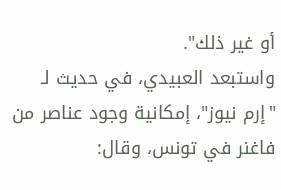أو غير ذلك".
واستبعد العبيدي، في حديث لـ "إرم نيوز"، إمكانية وجود عناصر من فاغنر في تونس، وقال: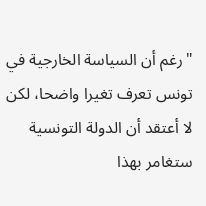"رغم أن السياسة الخارجية في تونس تعرف تغيرا واضحا، لكن لا أعتقد أن الدولة التونسية ستغامر بهذا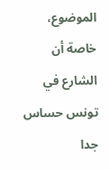الموضوع، خاصة أن الشارع في تونس حساس جدا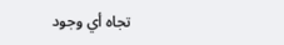تجاه أي وجود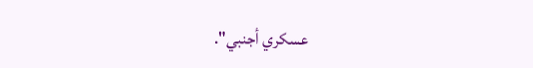عسكري أجنبي".